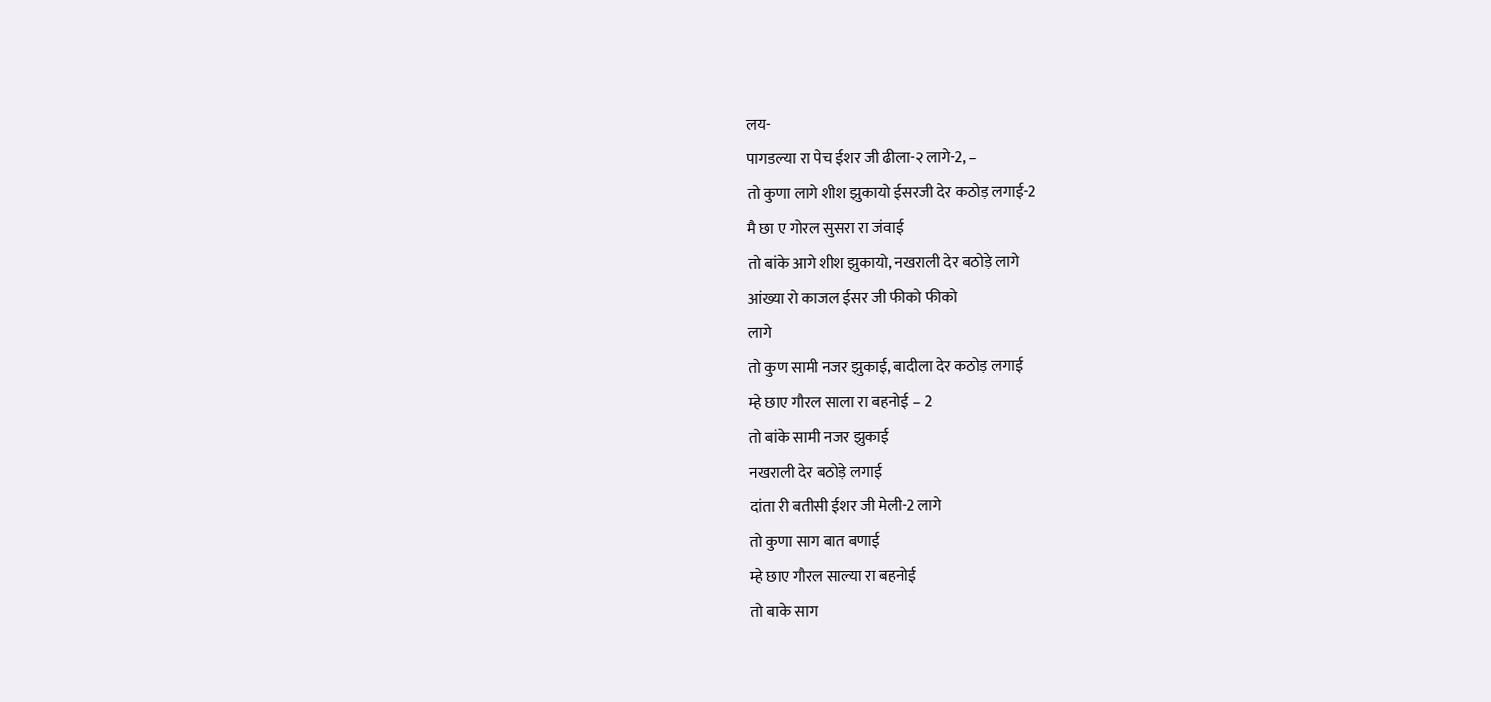लय-
पागडल्या रा पेच ईशर जी ढीला-२ लागे-2, –
तो कुणा लागे शीश झुकायो ईसरजी देर कठोड़ लगाई-2
मै छा ए गोरल सुसरा रा जंवाई
तो बांके आगे शीश झुकायो, नखराली देर बठोड़े लागे
आंख्या रो काजल ईसर जी फीको फीको
लागे
तो कुण सामी नजर झुकाई, बादीला देर कठोड़ लगाई
म्हे छाए गौरल साला रा बहनोई – 2
तो बांके सामी नजर झुकाई
नखराली देर बठोड़े लगाई
दांता री बतीसी ईशर जी मेली-2 लागे
तो कुणा साग बात बणाई
म्हे छाए गौरल साल्या रा बहनोई
तो बाके साग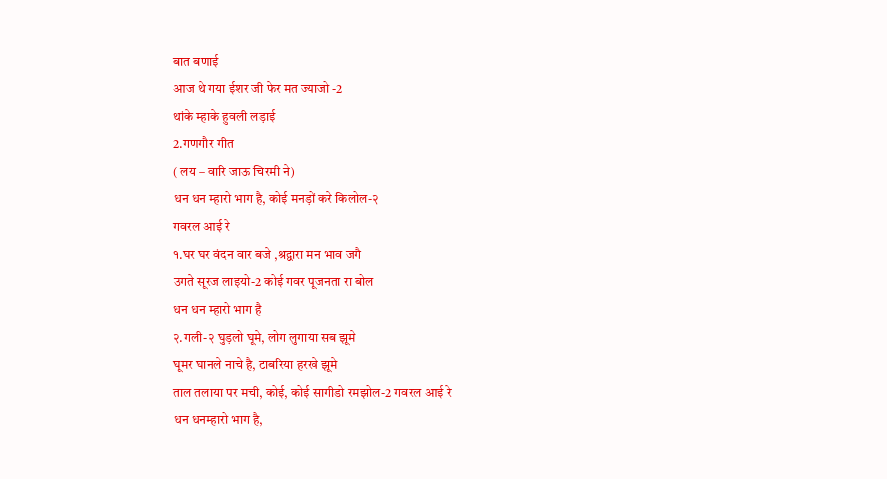बात बणाई
आज थे गया ईशर जी फेर मत ज्याजो -2
थांके म्हाके हुवली लड़ाई
2.गणगौर गीत
( लय – वारि जाऊ चिरमी ने)
धन धन म्हारो भाग है, कोई मनड़ों करे किलोल-२
गवरल आई रे
१.घर घर वंदन वार बजे ,श्रद्वारा मन भाव जगै
उगते सूरज लाइयो-2 कोई गवर पूजनता रा बोल
धन धन म्हारो भाग है
२.गली-२ घुड़लो घूमे, लोग लुगाया सब झूमे
घूमर घानले नाचे है, टाबरिया हरखे झूमे
ताल तलाया पर मची, कोई, कोई सागीडो रमझोल-2 गवरल आई रे
धन धनम्हारो भाग है,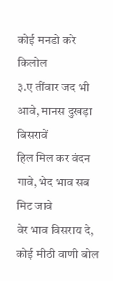कोई मनडो करे किलोल
३.ए तींवार जद भी आवे, मानस दुखड़ा बिसरावें
हिल मिल कर वंदन गावे, भेद भाव सब मिट जावे
वेर भाव विसराय दे, कोई मीठी वाणी बोल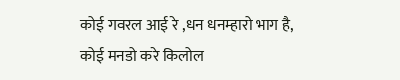कोई गवरल आई रे ,धन धनम्हारो भाग है,
कोई मनडो करे किलोल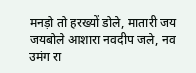मनड़ो तो हरख्यों डोले, मातारी जय जयबोले आशारा नवदीप जले, नव उमंग रा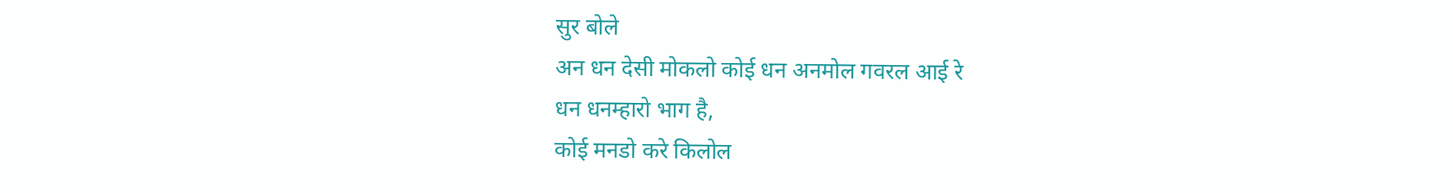सुर बोले
अन धन देसी मोकलो कोई धन अनमोल गवरल आई रे
धन धनम्हारो भाग है,
कोई मनडो करे किलोल